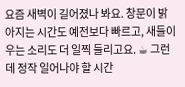요즘 새벽이 길어졌나 봐요. 창문이 밝아지는 시간도 예전보다 빠르고, 새들이 우는 소리도 더 일찍 들리고요. ☕ 그런데 정작 일어나야 할 시간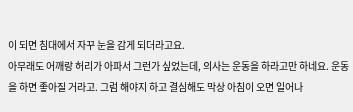이 되면 침대에서 자꾸 눈을 감게 되더라고요.
아무래도 어깨랑 허리가 아파서 그런가 싶었는데, 의사는 운동을 하라고만 하네요. 운동을 하면 좋아질 거라고. 그럼 해야지 하고 결심해도 막상 아침이 오면 일어나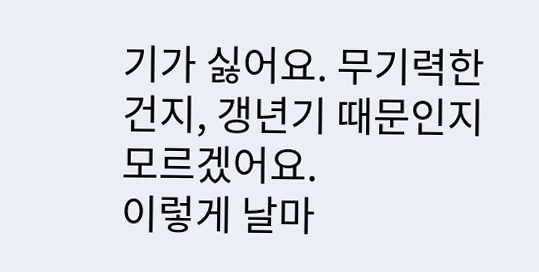기가 싫어요. 무기력한 건지, 갱년기 때문인지 모르겠어요.
이렇게 날마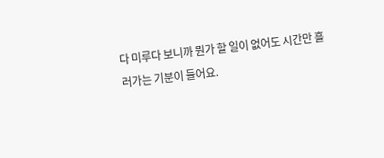다 미루다 보니까 뭔가 할 일이 없어도 시간만 흘러가는 기분이 들어요.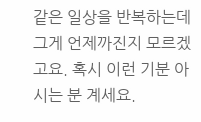같은 일상을 반복하는데 그게 언제까진지 모르겠고요. 혹시 이런 기분 아시는 분 계세요.